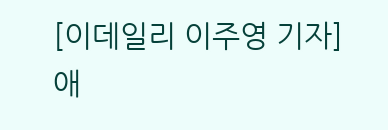[이데일리 이주영 기자] 애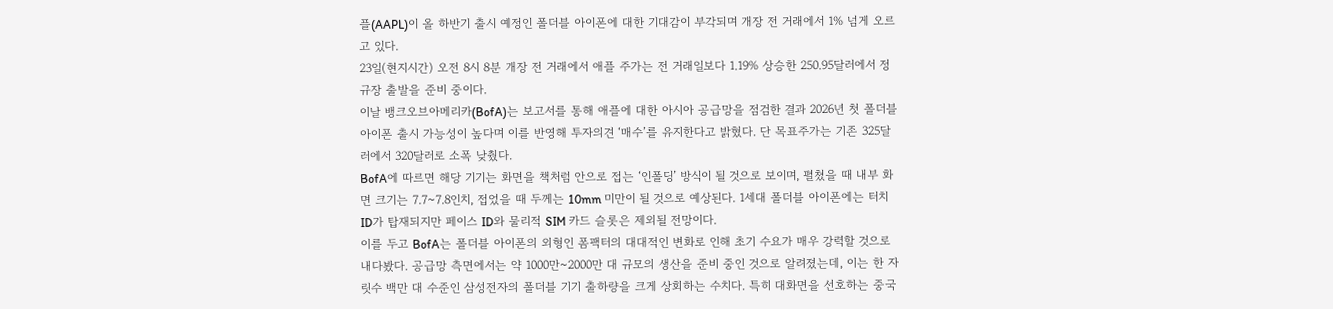플(AAPL)이 올 하반기 출시 예정인 폴더블 아이폰에 대한 기대감이 부각되며 개장 전 거래에서 1% 넘게 오르고 있다.
23일(현지시간) 오전 8시 8분 개장 전 거래에서 애플 주가는 전 거래일보다 1.19% 상승한 250.95달러에서 정규장 출발을 준비 중이다.
이날 뱅크오브아메리카(BofA)는 보고서를 통해 애플에 대한 아시아 공급망을 점검한 결과 2026년 첫 폴더블 아이폰 출시 가능성이 높다며 이를 반영해 투자의견 ‘매수’를 유지한다고 밝혔다. 단 목표주가는 기존 325달러에서 320달러로 소폭 낮췄다.
BofA에 따르면 해당 기기는 화면을 책처럼 안으로 접는 ‘인폴딩’ 방식이 될 것으로 보이며, 펼쳤을 때 내부 화면 크기는 7.7~7.8인치, 접었을 때 두께는 10mm 미만이 될 것으로 예상된다. 1세대 폴더블 아이폰에는 터치 ID가 탑재되지만 페이스 ID와 물리적 SIM 카드 슬롯은 제외될 전망이다.
이를 두고 BofA는 폴더블 아이폰의 외형인 폼팩터의 대대적인 변화로 인해 초기 수요가 매우 강력할 것으로 내다봤다. 공급망 측면에서는 약 1000만~2000만 대 규모의 생산을 준비 중인 것으로 알려졌는데, 이는 한 자릿수 백만 대 수준인 삼성전자의 폴더블 기기 출하량을 크게 상회하는 수치다. 특히 대화면을 선호하는 중국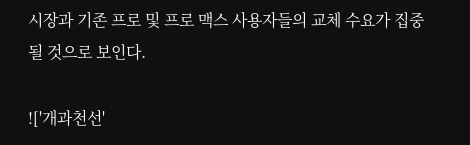시장과 기존 프로 및 프로 맥스 사용자들의 교체 수요가 집중될 것으로 보인다.

!['개과천선'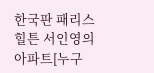한국판 패리스 힐튼 서인영의 아파트[누구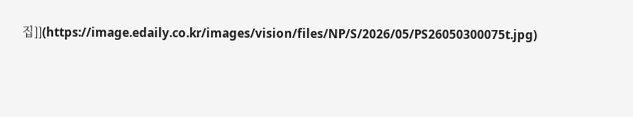집]](https://image.edaily.co.kr/images/vision/files/NP/S/2026/05/PS26050300075t.jpg)